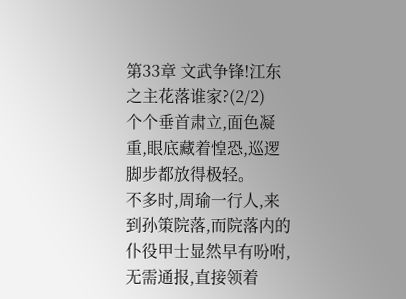第33章 文武争锋!江东之主花落谁家?(2/2)
个个垂首肃立,面色凝重,眼底藏着惶恐,巡逻脚步都放得极轻。
不多时,周瑜一行人,来到孙策院落,而院落内的仆役甲士显然早有吩咐,无需通报,直接领着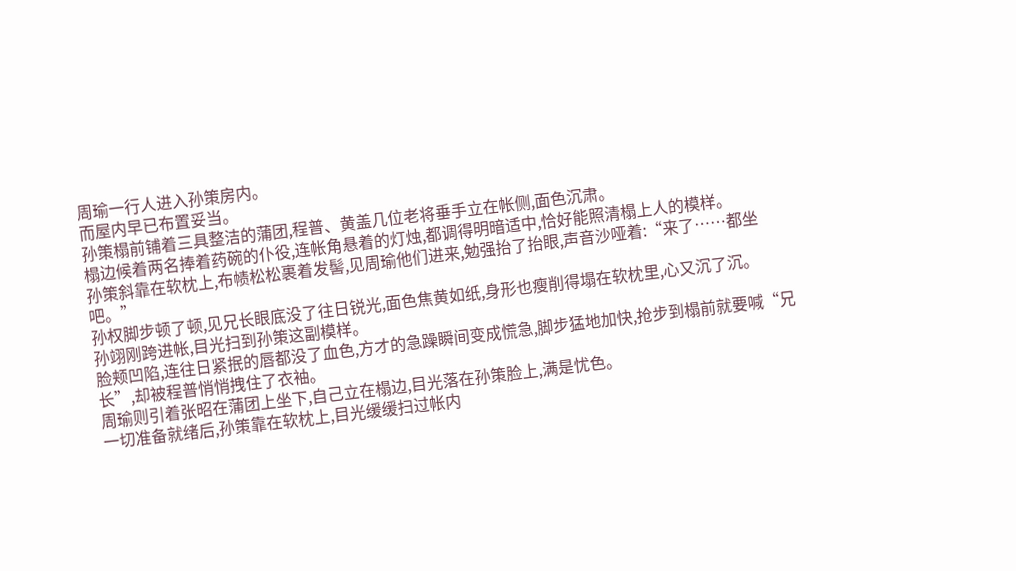周瑜一行人进入孙策房内。
而屋内早已布置妥当。
孙策榻前铺着三具整洁的蒲团,程普、黄盖几位老将垂手立在帐侧,面色沉肃。
榻边候着两名捧着药碗的仆役,连帐角悬着的灯烛,都调得明暗适中,恰好能照清榻上人的模样。
孙策斜靠在软枕上,布帻松松裹着发髻,见周瑜他们进来,勉强抬了抬眼,声音沙哑着:“来了……都坐吧。”
孙权脚步顿了顿,见兄长眼底没了往日锐光,面色焦黄如纸,身形也瘦削得塌在软枕里,心又沉了沉。
孙翊刚跨进帐,目光扫到孙策这副模样。
脸颊凹陷,连往日紧抿的唇都没了血色,方才的急躁瞬间变成慌急,脚步猛地加快,抢步到榻前就要喊“兄长”,却被程普悄悄拽住了衣袖。
周瑜则引着张昭在蒲团上坐下,自己立在榻边,目光落在孙策脸上,满是忧色。
一切准备就绪后,孙策靠在软枕上,目光缓缓扫过帐内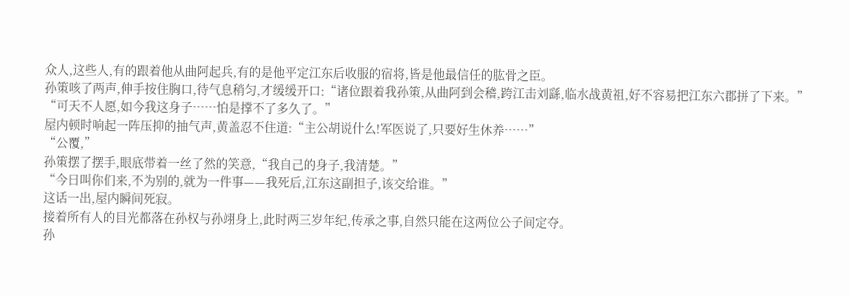众人,这些人,有的跟着他从曲阿起兵,有的是他平定江东后收服的宿将,皆是他最信任的肱骨之臣。
孙策咳了两声,伸手按住胸口,待气息稍匀,才缓缓开口:“诸位跟着我孙策,从曲阿到会稽,跨江击刘繇,临水战黄祖,好不容易把江东六郡拼了下来。”
“可天不人愿,如今我这身子……怕是撑不了多久了。”
屋内顿时响起一阵压抑的抽气声,黄盖忍不住道:“主公胡说什么!军医说了,只要好生休养……”
“公覆,”
孙策摆了摆手,眼底带着一丝了然的笑意,“我自己的身子,我清楚。”
“今日叫你们来,不为别的,就为一件事——我死后,江东这副担子,该交给谁。”
这话一出,屋内瞬间死寂。
接着所有人的目光都落在孙权与孙翊身上,此时两三岁年纪,传承之事,自然只能在这两位公子间定夺。
孙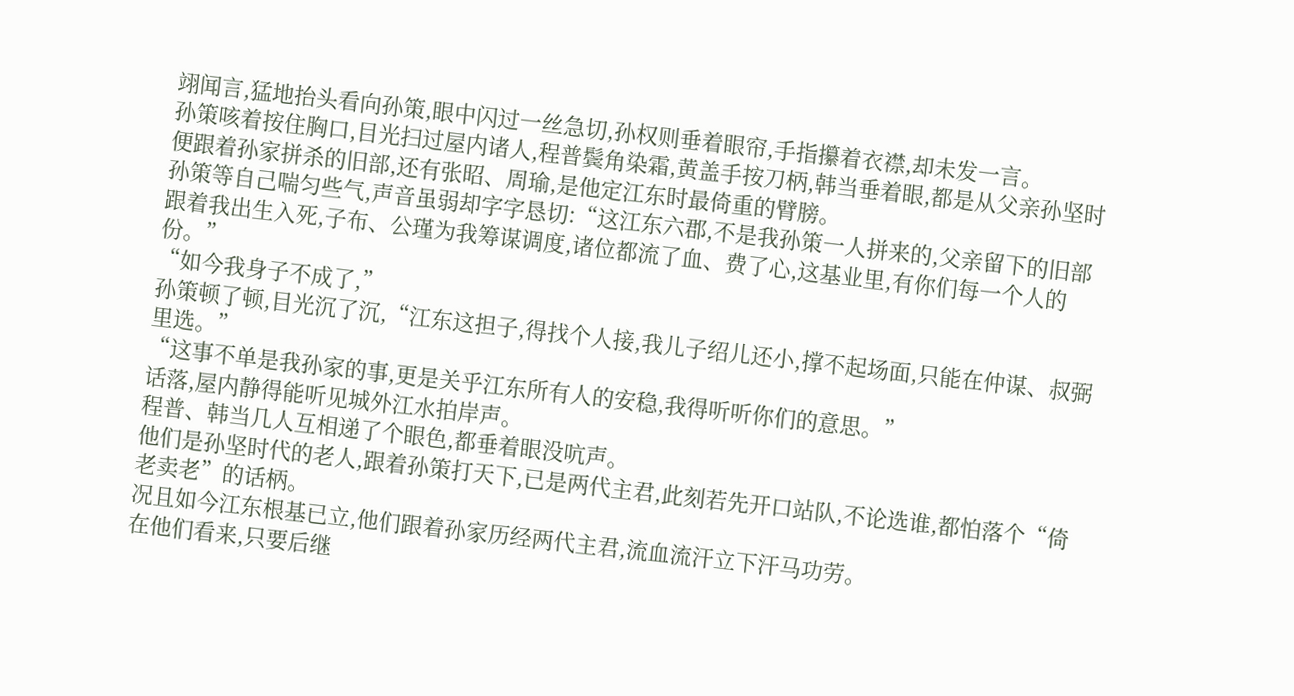翊闻言,猛地抬头看向孙策,眼中闪过一丝急切,孙权则垂着眼帘,手指攥着衣襟,却未发一言。
孙策咳着按住胸口,目光扫过屋内诸人,程普鬓角染霜,黄盖手按刀柄,韩当垂着眼,都是从父亲孙坚时便跟着孙家拼杀的旧部,还有张昭、周瑜,是他定江东时最倚重的臂膀。
孙策等自己喘匀些气,声音虽弱却字字恳切:“这江东六郡,不是我孙策一人拼来的,父亲留下的旧部跟着我出生入死,子布、公瑾为我筹谋调度,诸位都流了血、费了心,这基业里,有你们每一个人的份。”
“如今我身子不成了,”
孙策顿了顿,目光沉了沉,“江东这担子,得找个人接,我儿子绍儿还小,撑不起场面,只能在仲谋、叔弼里选。”
“这事不单是我孙家的事,更是关乎江东所有人的安稳,我得听听你们的意思。”
话落,屋内静得能听见城外江水拍岸声。
程普、韩当几人互相递了个眼色,都垂着眼没吭声。
他们是孙坚时代的老人,跟着孙策打天下,已是两代主君,此刻若先开口站队,不论选谁,都怕落个“倚老卖老”的话柄。
况且如今江东根基已立,他们跟着孙家历经两代主君,流血流汗立下汗马功劳。
在他们看来,只要后继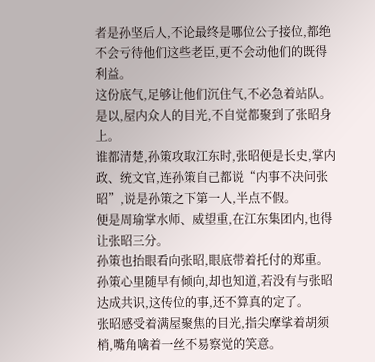者是孙坚后人,不论最终是哪位公子接位,都绝不会亏待他们这些老臣,更不会动他们的既得利益。
这份底气,足够让他们沉住气,不必急着站队。
是以,屋内众人的目光,不自觉都聚到了张昭身上。
谁都清楚,孙策攻取江东时,张昭便是长史,掌内政、统文官,连孙策自己都说“内事不决问张昭”,说是孙策之下第一人,半点不假。
便是周瑜掌水师、威望重,在江东集团内,也得让张昭三分。
孙策也抬眼看向张昭,眼底带着托付的郑重。
孙策心里随早有倾向,却也知道,若没有与张昭达成共识,这传位的事,还不算真的定了。
张昭感受着满屋聚焦的目光,指尖摩挲着胡须梢,嘴角噙着一丝不易察觉的笑意。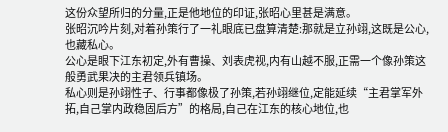这份众望所归的分量,正是他地位的印证,张昭心里甚是满意。
张昭沉吟片刻,对着孙策行了一礼眼底已盘算清楚:那就是立孙翊,这既是公心,也藏私心。
公心是眼下江东初定,外有曹操、刘表虎视,内有山越不服,正需一个像孙策这般勇武果决的主君领兵镇场。
私心则是孙翊性子、行事都像极了孙策,若孙翊继位,定能延续“主君掌军外拓,自己掌内政稳固后方”的格局,自己在江东的核心地位,也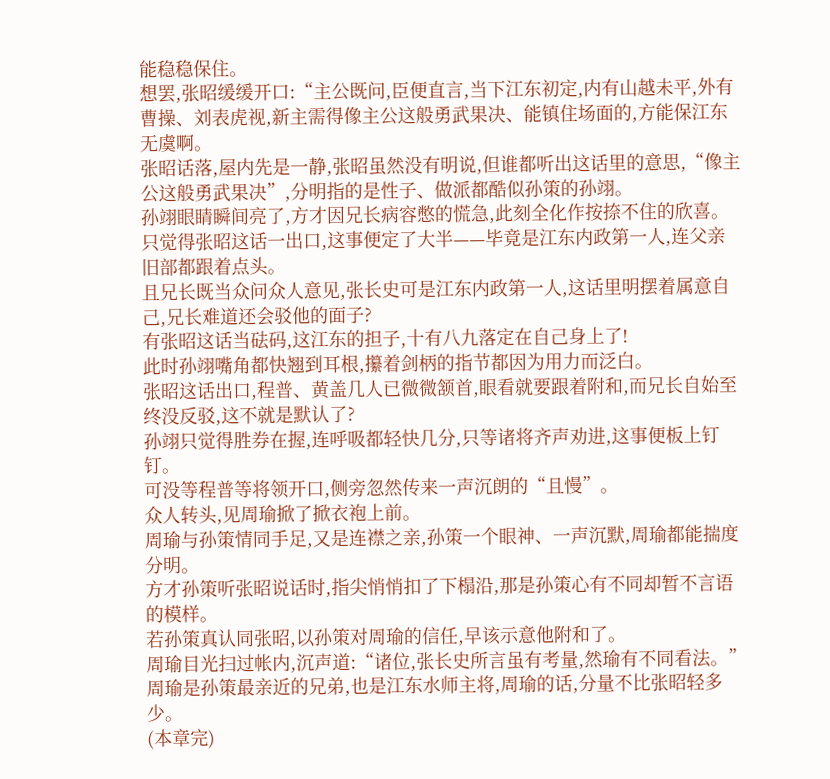能稳稳保住。
想罢,张昭缓缓开口:“主公既问,臣便直言,当下江东初定,内有山越未平,外有曹操、刘表虎视,新主需得像主公这般勇武果决、能镇住场面的,方能保江东无虞啊。
张昭话落,屋内先是一静,张昭虽然没有明说,但谁都听出这话里的意思,“像主公这般勇武果决”,分明指的是性子、做派都酷似孙策的孙翊。
孙翊眼睛瞬间亮了,方才因兄长病容憋的慌急,此刻全化作按捺不住的欣喜。
只觉得张昭这话一出口,这事便定了大半——毕竟是江东内政第一人,连父亲旧部都跟着点头。
且兄长既当众问众人意见,张长史可是江东内政第一人,这话里明摆着属意自己,兄长难道还会驳他的面子?
有张昭这话当砝码,这江东的担子,十有八九落定在自己身上了!
此时孙翊嘴角都快翘到耳根,攥着剑柄的指节都因为用力而泛白。
张昭这话出口,程普、黄盖几人已微微颔首,眼看就要跟着附和,而兄长自始至终没反驳,这不就是默认了?
孙翊只觉得胜券在握,连呼吸都轻快几分,只等诸将齐声劝进,这事便板上钉钉。
可没等程普等将领开口,侧旁忽然传来一声沉朗的“且慢”。
众人转头,见周瑜掀了掀衣袍上前。
周瑜与孙策情同手足,又是连襟之亲,孙策一个眼神、一声沉默,周瑜都能揣度分明。
方才孙策听张昭说话时,指尖悄悄扣了下榻沿,那是孙策心有不同却暂不言语的模样。
若孙策真认同张昭,以孙策对周瑜的信任,早该示意他附和了。
周瑜目光扫过帐内,沉声道:“诸位,张长史所言虽有考量,然瑜有不同看法。”
周瑜是孙策最亲近的兄弟,也是江东水师主将,周瑜的话,分量不比张昭轻多少。
(本章完)